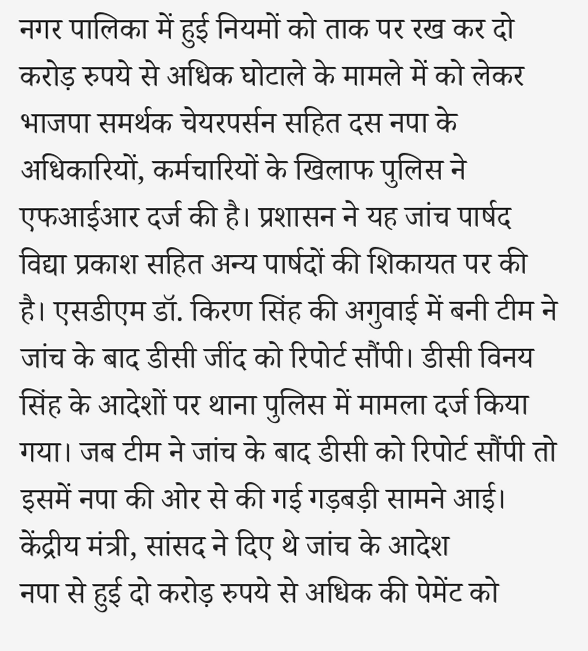नगर पालिका में हुई नियमों को ताक पर रख कर दो करोड़ रुपये से अधिक घोटाले के मामले में को लेकर भाजपा समर्थक चेयरपर्सन सहित दस नपा के अधिकारियों, कर्मचारियों के खिलाफ पुलिस ने एफआईआर दर्ज की है। प्रशासन ने यह जांच पार्षद विद्या प्रकाश सहित अन्य पार्षदों की शिकायत पर की है। एसडीएम डॉ. किरण सिंह की अगुवाई में बनी टीम ने जांच के बाद डीसी जींद को रिपोर्ट सौंपी। डीसी विनय सिंह के आदेशों पर थाना पुलिस में मामला दर्ज किया गया। जब टीम ने जांच के बाद डीसी को रिपोर्ट सौंपी तो इसमें नपा की ओर से की गई गड़बड़ी सामने आई।
केंद्रीय मंत्री, सांसद ने दिए थे जांच के आदेश
नपा से हुई दो करोड़ रुपये से अधिक की पेमेंट को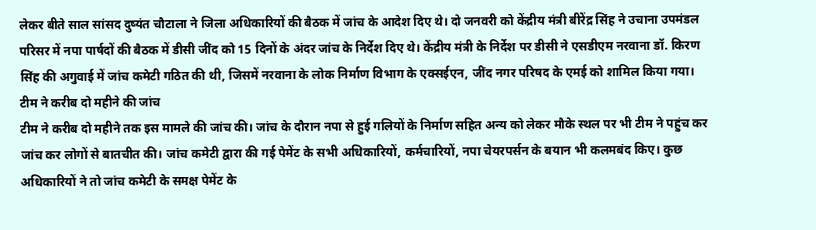लेकर बीते साल सांसद दुष्यंत चौटाला ने जिला अधिकारियों की बैठक में जांच के आदेश दिए थे। दो जनवरी को केंद्रीय मंत्री बीरेंद्र सिंह ने उचाना उपमंडल परिसर में नपा पार्षदों की बैठक में डीसी जींद को 15 दिनों के अंदर जांच के निर्देश दिए थे। केंद्रीय मंत्री के निर्देश पर डीसी ने एसडीएम नरवाना डॉ. किरण सिंह की अगुवाई में जांच कमेटी गठित की थी, जिसमें नरवाना के लोक निर्माण विभाग के एक्सईएन, जींद नगर परिषद के एमई को शामिल किया गया।
टीम ने करीब दो महीने की जांच
टीम ने करीब दो महीने तक इस मामले की जांच की। जांच के दौरान नपा से हुई गलियों के निर्माण सहित अन्य को लेकर मौके स्थल पर भी टीम ने पहुंच कर जांच कर लोगों से बातचीत की। जांच कमेटी द्वारा की गई पेमेंट के सभी अधिकारियों, कर्मचारियों, नपा चेयरपर्सन के बयान भी कलमबंद किए। कुछ अधिकारियों ने तो जांच कमेटी के समक्ष पेमेंट के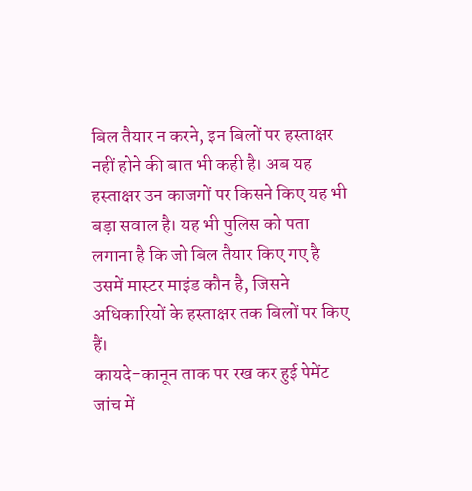बिल तैयार न करने, इन बिलों पर हस्ताक्षर नहीं होने की बात भी कही है। अब यह हस्ताक्षर उन काजगों पर किसने किए यह भी बड़ा सवाल है। यह भी पुलिस को पता लगाना है कि जो बिल तैयार किए गए है उसमें मास्टर माइंड कौन है, जिसने अधिकारियों के हस्ताक्षर तक बिलों पर किए हैं।
कायदे-कानून ताक पर रख कर हुई पेमेंट
जांच में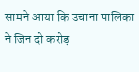सामने आया कि उचाना पालिका ने जिन दो करोड़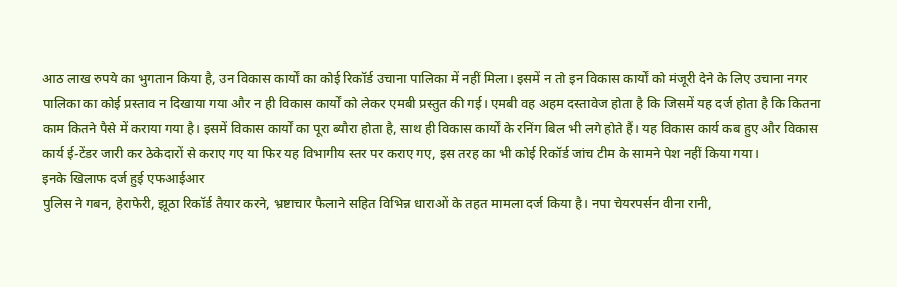आठ लाख रुपये का भुगतान किया है, उन विकास कार्यों का कोई रिकॉर्ड उचाना पालिका में नहीं मिला। इसमें न तो इन विकास कार्यों को मंजूरी देने के लिए उचाना नगर पालिका का कोई प्रस्ताव न दिखाया गया और न ही विकास कार्यों को लेकर एमबी प्रस्तुत की गई। एमबी वह अहम दस्तावेज होता है कि जिसमें यह दर्ज होता है कि कितना काम कितने पैसे में कराया गया है। इसमें विकास कार्यों का पूरा ब्यौरा होता है, साथ ही विकास कार्यों के रनिंग बिल भी लगे होते हैं। यह विकास कार्य कब हुए और विकास कार्य ई-टेंडर जारी कर ठेकेदारों से कराए गए या फिर यह विभागीय स्तर पर कराए गए, इस तरह का भी कोई रिकॉर्ड जांच टीम के सामने पेश नहीं किया गया।
इनके खिलाफ दर्ज हुई एफआईआर
पुलिस ने गबन, हेराफेरी, झूठा रिकॉर्ड तैयार करने, भ्रष्टाचार फैलाने सहित विभिन्न धाराओं के तहत मामला दर्ज किया है। नपा चेयरपर्सन वीना रानी,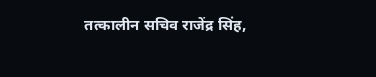तत्कालीन सचिव राजेंद्र सिंह,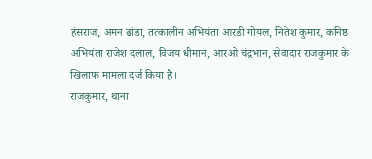हंसराज, अमन ढांडा, तत्कालीन अभियंता आरडी गोयल, नितेश कुमार, कनिष्ठ अभियंता राजेश दलाल, विजय धीमान, आरओ चंद्रभान, सेवादार राजकुमार के खिलाफ मामला दर्ज किया है।
राजकुमार, थाना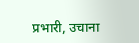प्रभारी, उचाना